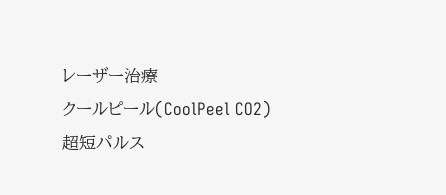レーザー治療
クールピール(CoolPeel CO2)
超短パルス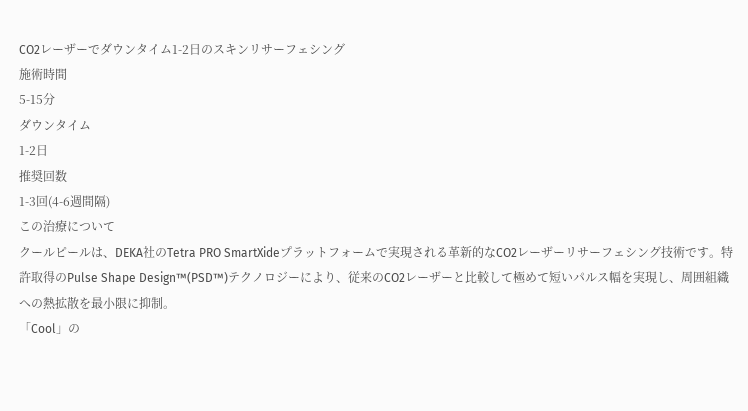CO2レーザーでダウンタイム1-2日のスキンリサーフェシング
施術時間
5-15分
ダウンタイム
1-2日
推奨回数
1-3回(4-6週間隔)
この治療について
クールピールは、DEKA社のTetra PRO SmartXideプラットフォームで実現される革新的なCO2レーザーリサーフェシング技術です。特許取得のPulse Shape Design™(PSD™)テクノロジーにより、従来のCO2レーザーと比較して極めて短いパルス幅を実現し、周囲組織への熱拡散を最小限に抑制。
「Cool」の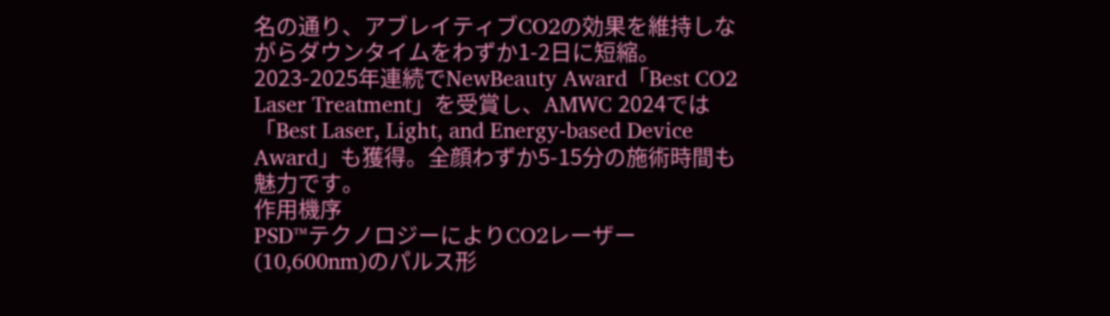名の通り、アブレイティブCO2の効果を維持しながらダウンタイムをわずか1-2日に短縮。2023-2025年連続でNewBeauty Award「Best CO2 Laser Treatment」を受賞し、AMWC 2024では「Best Laser, Light, and Energy-based Device Award」も獲得。全顔わずか5-15分の施術時間も魅力です。
作用機序
PSD™テクノロジーによりCO2レーザー(10,600nm)のパルス形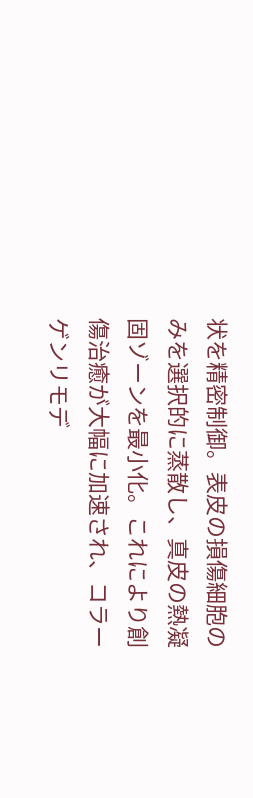状を精密制御。表皮の損傷細胞のみを選択的に蒸散し、真皮の熱凝固ゾーンを最小化。これにより創傷治癒が大幅に加速され、コラーゲンリモデ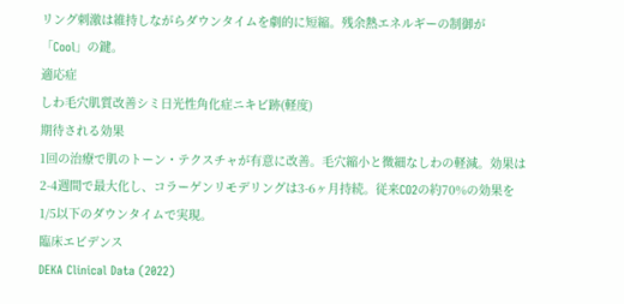リング刺激は維持しながらダウンタイムを劇的に短縮。残余熱エネルギーの制御が「Cool」の鍵。
適応症
しわ毛穴肌質改善シミ日光性角化症ニキビ跡(軽度)
期待される効果
1回の治療で肌のトーン・テクスチャが有意に改善。毛穴縮小と微細なしわの軽減。効果は2-4週間で最大化し、コラーゲンリモデリングは3-6ヶ月持続。従来CO2の約70%の効果を1/5以下のダウンタイムで実現。
臨床エビデンス
DEKA Clinical Data (2022)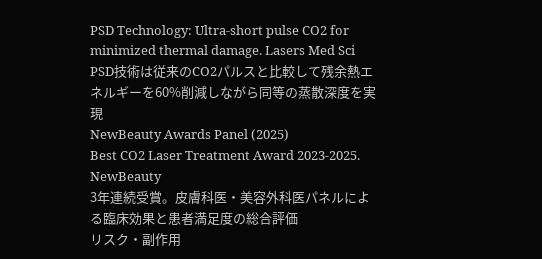PSD Technology: Ultra-short pulse CO2 for minimized thermal damage. Lasers Med Sci
PSD技術は従来のCO2パルスと比較して残余熱エネルギーを60%削減しながら同等の蒸散深度を実現
NewBeauty Awards Panel (2025)
Best CO2 Laser Treatment Award 2023-2025. NewBeauty
3年連続受賞。皮膚科医・美容外科医パネルによる臨床効果と患者満足度の総合評価
リスク・副作用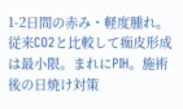1-2日間の赤み・軽度腫れ。従来CO2と比較して痂皮形成は最小限。まれにPIH。施術後の日焼け対策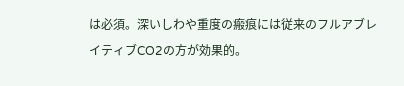は必須。深いしわや重度の瘢痕には従来のフルアブレイティブCO2の方が効果的。